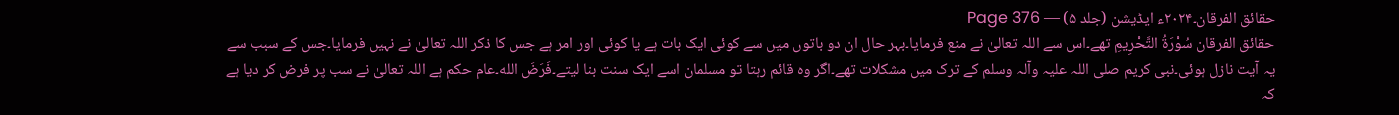حقائق الفرقان۔۲۰۲۴ء ایڈیشن (جلد ۵) — Page 376
حقائق الفرقان سُوْرَةُ التَّحْرِيمِ تھے۔اس سے اللہ تعالیٰ نے منع فرمایا۔بہر حال ان دو باتوں میں سے کوئی ایک بات ہے یا کوئی اور امر ہے جس کا ذکر اللہ تعالیٰ نے نہیں فرمایا۔جس کے سبب سے یہ آیت نازل ہوئی۔نبی کریم صلی اللہ علیہ وآلہ وسلم کے ترک میں مشکلات تھے۔اگر وہ قائم رہتا تو مسلمان اسے ایک سنت بنا لیتے۔فَرَضَ الله۔عام حکم ہے اللہ تعالیٰ نے سب پر فرض کر دیا ہے کہ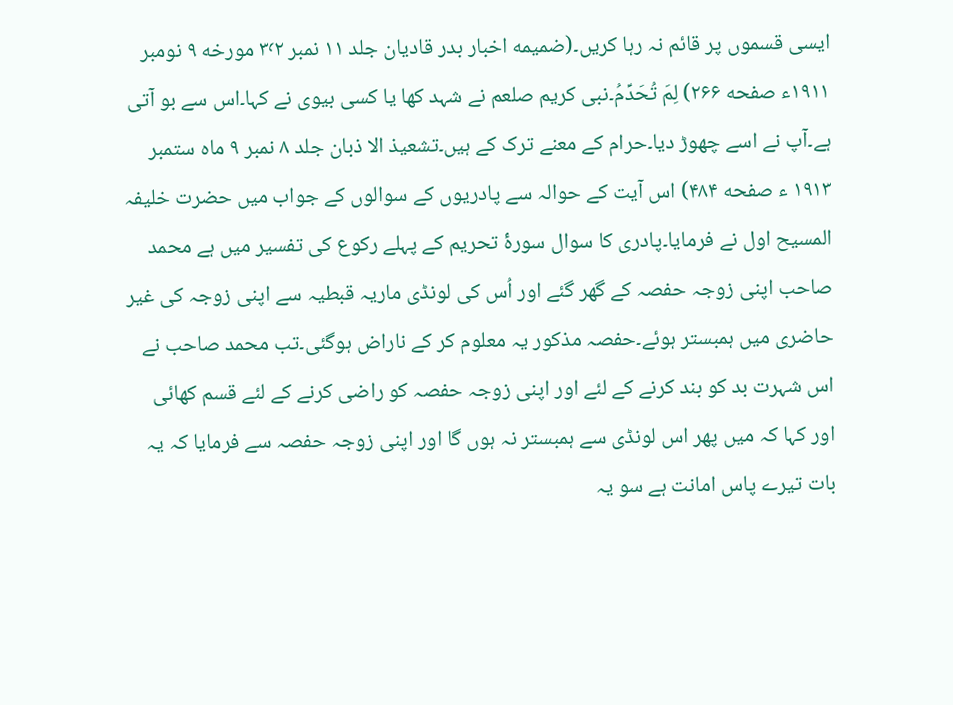ایسی قسموں پر قائم نہ رہا کریں۔(ضمیمه اخبار بدر قادیان جلد ۱۱ نمبر ۳٬۲ مورخه ۹ نومبر ۱۹۱۱ء صفحه ۲۶۶) لِمَ تُحَدِّمُ۔نبی کریم صلعم نے شہد کھا یا کسی بیوی نے کہا۔اس سے بو آتی ہے۔آپ نے اسے چھوڑ دیا۔حرام کے معنے ترک کے ہیں۔تشعیذ الا ذبان جلد ۸ نمبر ۹ ماه ستمبر ۱۹۱۳ ء صفحه ۴۸۴) اس آیت کے حوالہ سے پادریوں کے سوالوں کے جواب میں حضرت خلیفہ المسیح اول نے فرمایا۔پادری کا سوال سورۂ تحریم کے پہلے رکوع کی تفسیر میں ہے محمد صاحب اپنی زوجہ حفصہ کے گھر گئے اور اُس کی لونڈی ماریہ قبطیہ سے اپنی زوجہ کی غیر حاضری میں ہمبستر ہوئے۔حفصہ مذکور یہ معلوم کر کے ناراض ہوگئی۔تب محمد صاحب نے اس شہرت بد کو بند کرنے کے لئے اور اپنی زوجہ حفصہ کو راضی کرنے کے لئے قسم کھائی اور کہا کہ میں پھر اس لونڈی سے ہمبستر نہ ہوں گا اور اپنی زوجہ حفصہ سے فرمایا کہ یہ بات تیرے پاس امانت ہے سو یہ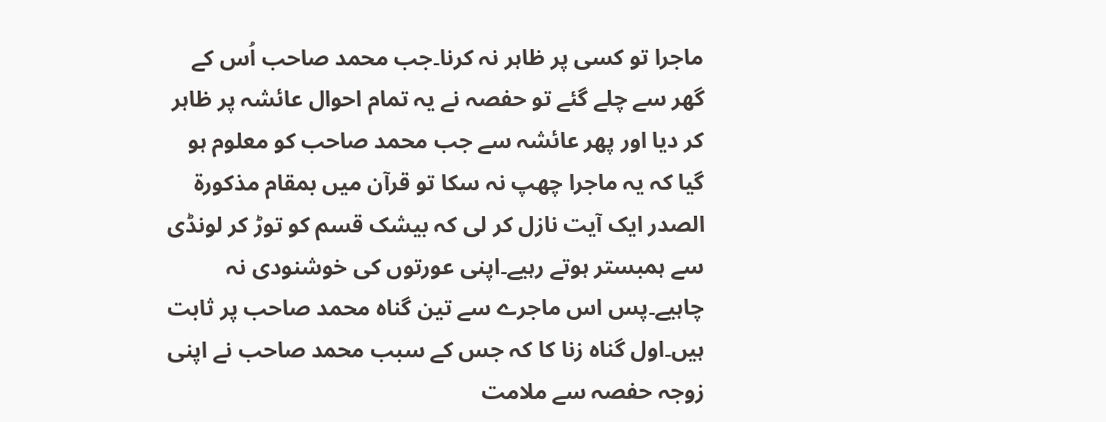ماجرا تو کسی پر ظاہر نہ کرنا۔جب محمد صاحب اُس کے گھر سے چلے گئے تو حفصہ نے یہ تمام احوال عائشہ پر ظاہر کر دیا اور پھر عائشہ سے جب محمد صاحب کو معلوم ہو گیا کہ یہ ماجرا چھپ نہ سکا تو قرآن میں بمقام مذکورۃ الصدر ایک آیت نازل کر لی کہ بیشک قسم کو توڑ کر لونڈی سے ہمبستر ہوتے رہیے۔اپنی عورتوں کی خوشنودی نہ چاہیے۔پس اس ماجرے سے تین گناہ محمد صاحب پر ثابت ہیں۔اول گناہ زنا کا کہ جس کے سبب محمد صاحب نے اپنی زوجہ حفصہ سے ملامت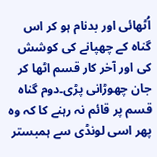اُٹھائی اور بدنام ہو کر اس گناہ کے چھپانے کی کوشش کی اور آخر کار قسم اٹھا کر جان چھوڑانی پڑی۔دوم گناہ قسم پر قائم نہ رہنے کا کہ وہ پھر اسی لونڈی سے ہمبستر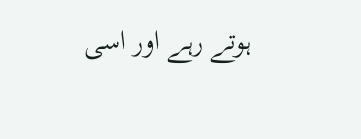ہوتے رہے اور اسی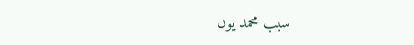سبب محمد یوں